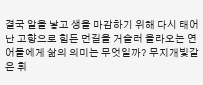결국 알을 낳고 생을 마감하기 위해 다시 태어난 고향으로 힘든 먼길을 거슬러 올라오는 연어들에게 삶의 의미는 무엇일까? 무지개빛같은 휘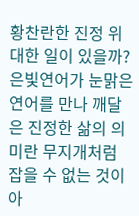황찬란한 진정 위대한 일이 있을까? 은빛연어가 눈맑은연어를 만나 깨달은 진정한 삶의 의미란 무지개처럼 잡을 수 없는 것이 아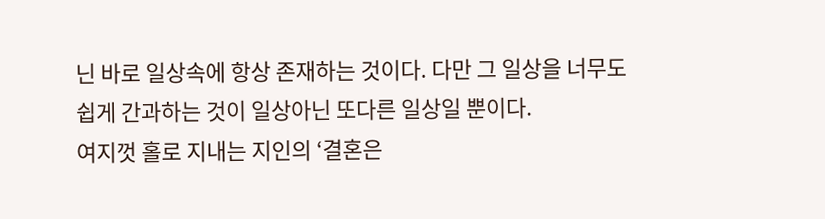닌 바로 일상속에 항상 존재하는 것이다. 다만 그 일상을 너무도 쉽게 간과하는 것이 일상아닌 또다른 일상일 뿐이다.
여지껏 홀로 지내는 지인의 ‘결혼은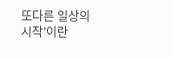또다른 일상의 시작’이란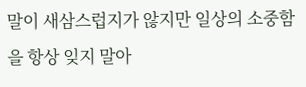말이 새삼스럽지가 않지만 일상의 소중함을 항상 잊지 말아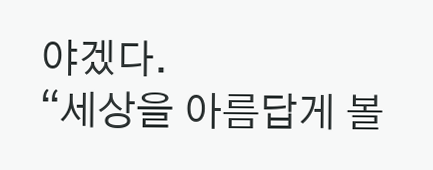야겠다.
“세상을 아름답게 볼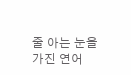줄 아는 눈을 가진 연어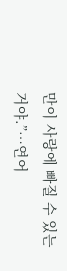만이 사랑에 빠질 수 있는 거야.”…연어